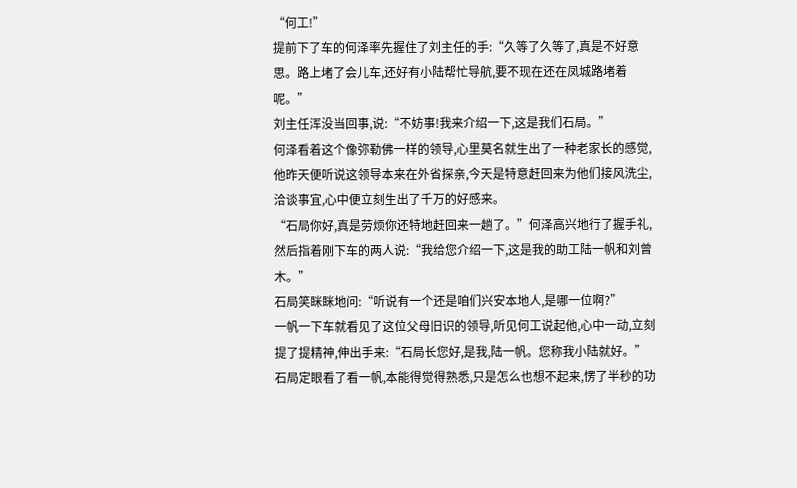“何工!”
提前下了车的何泽率先握住了刘主任的手:“久等了久等了,真是不好意思。路上堵了会儿车,还好有小陆帮忙导航,要不现在还在凤城路堵着呢。”
刘主任浑没当回事,说:“不妨事!我来介绍一下,这是我们石局。”
何泽看着这个像弥勒佛一样的领导,心里莫名就生出了一种老家长的感觉,他昨天便听说这领导本来在外省探亲,今天是特意赶回来为他们接风洗尘,洽谈事宜,心中便立刻生出了千万的好感来。
“石局你好,真是劳烦你还特地赶回来一趟了。”何泽高兴地行了握手礼,然后指着刚下车的两人说:“我给您介绍一下,这是我的助工陆一帆和刘曾木。”
石局笑眯眯地问:“听说有一个还是咱们兴安本地人,是哪一位啊?”
一帆一下车就看见了这位父母旧识的领导,听见何工说起他,心中一动,立刻提了提精神,伸出手来:“石局长您好,是我,陆一帆。您称我小陆就好。”
石局定眼看了看一帆,本能得觉得熟悉,只是怎么也想不起来,愣了半秒的功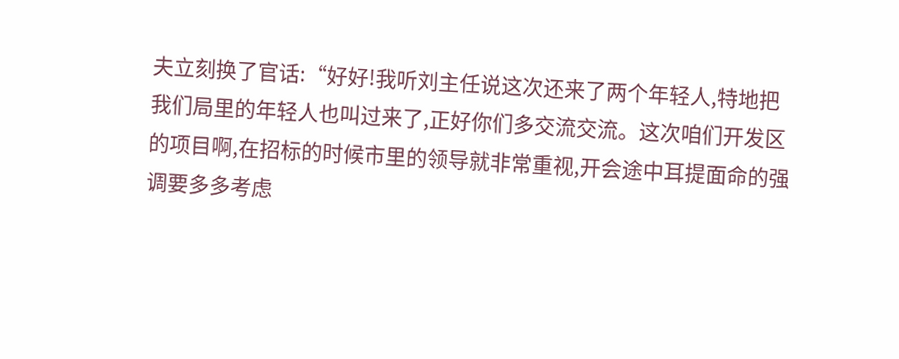夫立刻换了官话:“好好!我听刘主任说这次还来了两个年轻人,特地把我们局里的年轻人也叫过来了,正好你们多交流交流。这次咱们开发区的项目啊,在招标的时候市里的领导就非常重视,开会途中耳提面命的强调要多多考虑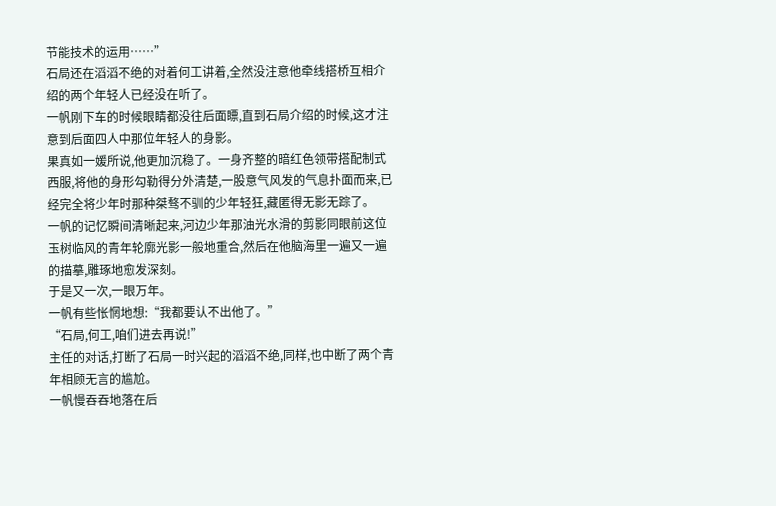节能技术的运用……”
石局还在滔滔不绝的对着何工讲着,全然没注意他牵线搭桥互相介绍的两个年轻人已经没在听了。
一帆刚下车的时候眼睛都没往后面瞟,直到石局介绍的时候,这才注意到后面四人中那位年轻人的身影。
果真如一媛所说,他更加沉稳了。一身齐整的暗红色领带搭配制式西服,将他的身形勾勒得分外清楚,一股意气风发的气息扑面而来,已经完全将少年时那种桀骜不驯的少年轻狂,藏匿得无影无踪了。
一帆的记忆瞬间清晰起来,河边少年那油光水滑的剪影同眼前这位玉树临风的青年轮廓光影一般地重合,然后在他脑海里一遍又一遍的描摹,雕琢地愈发深刻。
于是又一次,一眼万年。
一帆有些怅惘地想:“我都要认不出他了。”
“石局,何工,咱们进去再说!”
主任的对话,打断了石局一时兴起的滔滔不绝,同样,也中断了两个青年相顾无言的尴尬。
一帆慢吞吞地落在后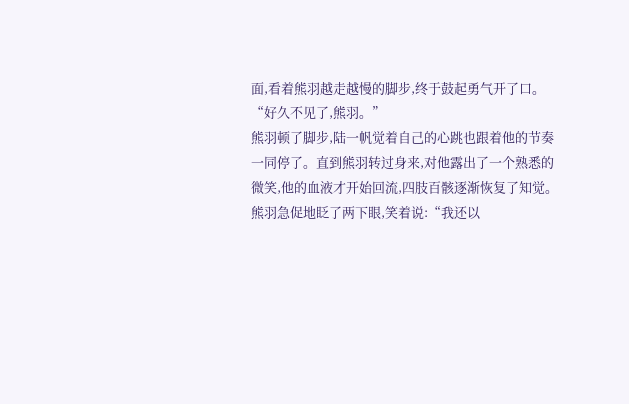面,看着熊羽越走越慢的脚步,终于鼓起勇气开了口。
“好久不见了,熊羽。”
熊羽顿了脚步,陆一帆觉着自己的心跳也跟着他的节奏一同停了。直到熊羽转过身来,对他露出了一个熟悉的微笑,他的血液才开始回流,四肢百骸逐渐恢复了知觉。
熊羽急促地眨了两下眼,笑着说:“我还以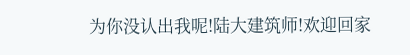为你没认出我呢!陆大建筑师!欢迎回家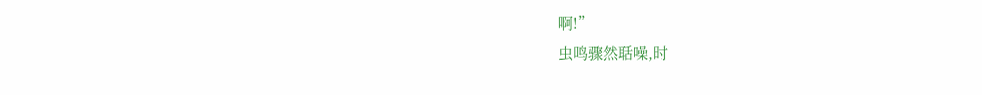啊!”
虫鸣骤然聒噪,时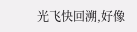光飞快回溯,好像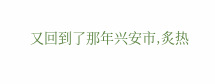又回到了那年兴安市,炙热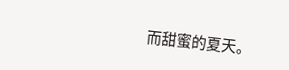而甜蜜的夏天。